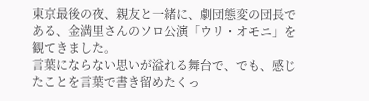東京最後の夜、親友と一緒に、劇団態変の団長である、金満里さんのソロ公演「ウリ・オモニ」を観てきました。
言葉にならない思いが溢れる舞台で、でも、感じたことを言葉で書き留めたくっ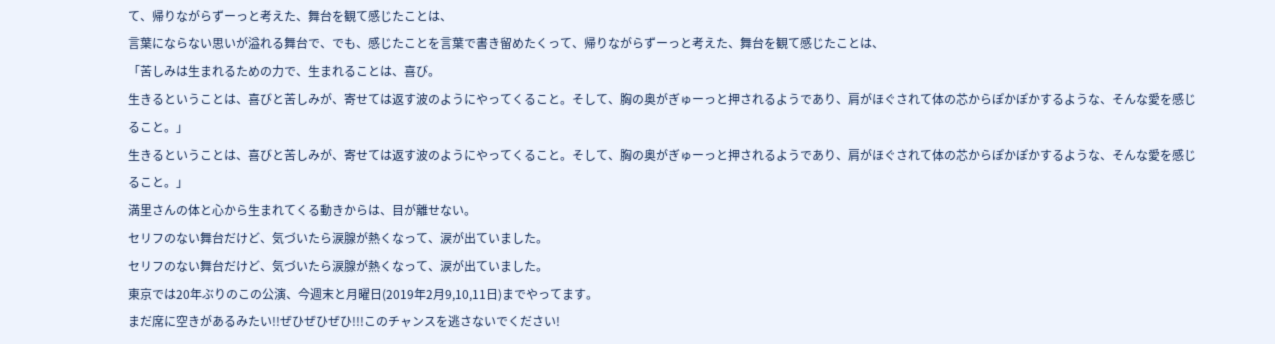て、帰りながらずーっと考えた、舞台を観て感じたことは、
言葉にならない思いが溢れる舞台で、でも、感じたことを言葉で書き留めたくって、帰りながらずーっと考えた、舞台を観て感じたことは、
「苦しみは生まれるための力で、生まれることは、喜び。
生きるということは、喜びと苦しみが、寄せては返す波のようにやってくること。そして、胸の奥がぎゅーっと押されるようであり、肩がほぐされて体の芯からぽかぽかするような、そんな愛を感じること。」
生きるということは、喜びと苦しみが、寄せては返す波のようにやってくること。そして、胸の奥がぎゅーっと押されるようであり、肩がほぐされて体の芯からぽかぽかするような、そんな愛を感じること。」
満里さんの体と心から生まれてくる動きからは、目が離せない。
セリフのない舞台だけど、気づいたら涙腺が熱くなって、涙が出ていました。
セリフのない舞台だけど、気づいたら涙腺が熱くなって、涙が出ていました。
東京では20年ぶりのこの公演、今週末と月曜日(2019年2月9,10,11日)までやってます。
まだ席に空きがあるみたい!!ぜひぜひぜひ!!!このチャンスを逃さないでください!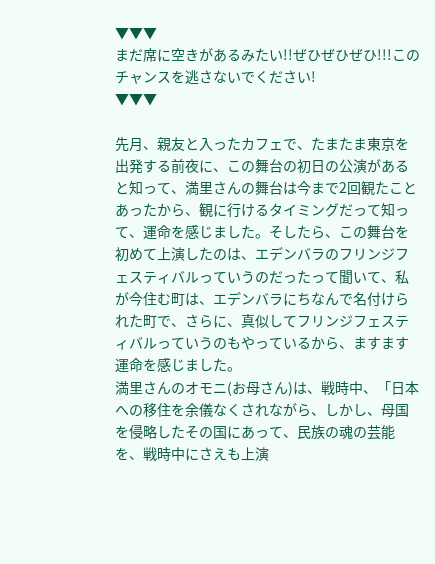▼▼▼
まだ席に空きがあるみたい!!ぜひぜひぜひ!!!このチャンスを逃さないでください!
▼▼▼

先月、親友と入ったカフェで、たまたま東京を出発する前夜に、この舞台の初日の公演があると知って、満里さんの舞台は今まで2回観たことあったから、観に行けるタイミングだって知って、運命を感じました。そしたら、この舞台を初めて上演したのは、エデンバラのフリンジフェスティバルっていうのだったって聞いて、私が今住む町は、エデンバラにちなんで名付けられた町で、さらに、真似してフリンジフェスティバルっていうのもやっているから、ますます運命を感じました。
満里さんのオモニ(お母さん)は、戦時中、「日本への移住を余儀なくされながら、しかし、母国を侵略したその国にあって、民族の魂の芸能を、戦時中にさえも上演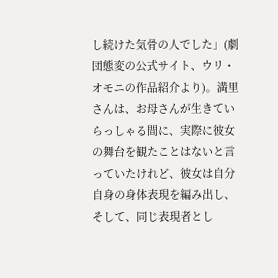し続けた気骨の人でした」(劇団態変の公式サイト、ウリ・オモニの作品紹介より)。満里さんは、お母さんが生きていらっしゃる間に、実際に彼女の舞台を観たことはないと言っていたけれど、彼女は自分自身の身体表現を編み出し、そして、同じ表現者とし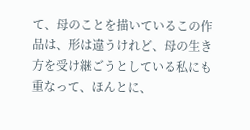て、母のことを描いているこの作品は、形は違うけれど、母の生き方を受け継ごうとしている私にも重なって、ほんとに、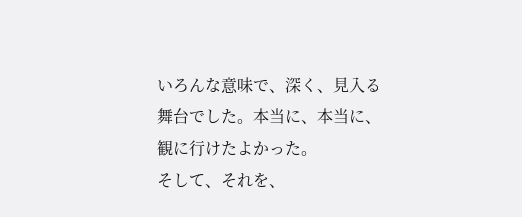いろんな意味で、深く、見入る舞台でした。本当に、本当に、観に行けたよかった。
そして、それを、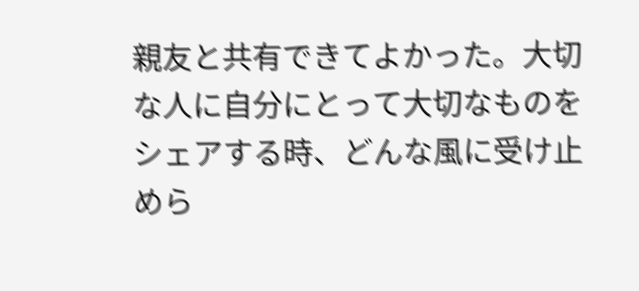親友と共有できてよかった。大切な人に自分にとって大切なものをシェアする時、どんな風に受け止めら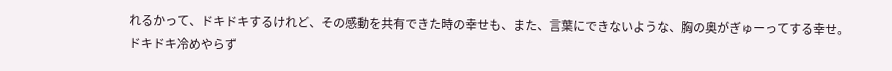れるかって、ドキドキするけれど、その感動を共有できた時の幸せも、また、言葉にできないような、胸の奥がぎゅーってする幸せ。
ドキドキ冷めやらず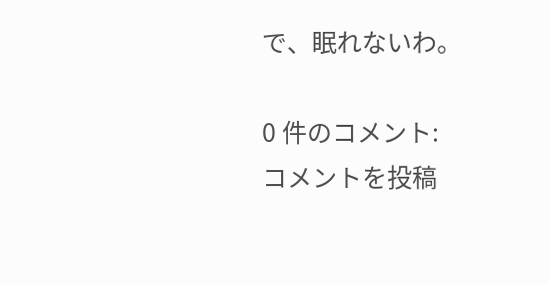で、眠れないわ。

0 件のコメント:
コメントを投稿